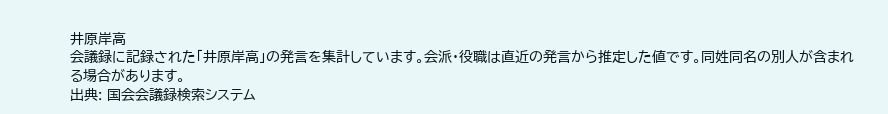井原岸高
会議録に記録された「井原岸高」の発言を集計しています。会派・役職は直近の発言から推定した値です。同姓同名の別人が含まれる場合があります。
出典: 国会会議録検索システム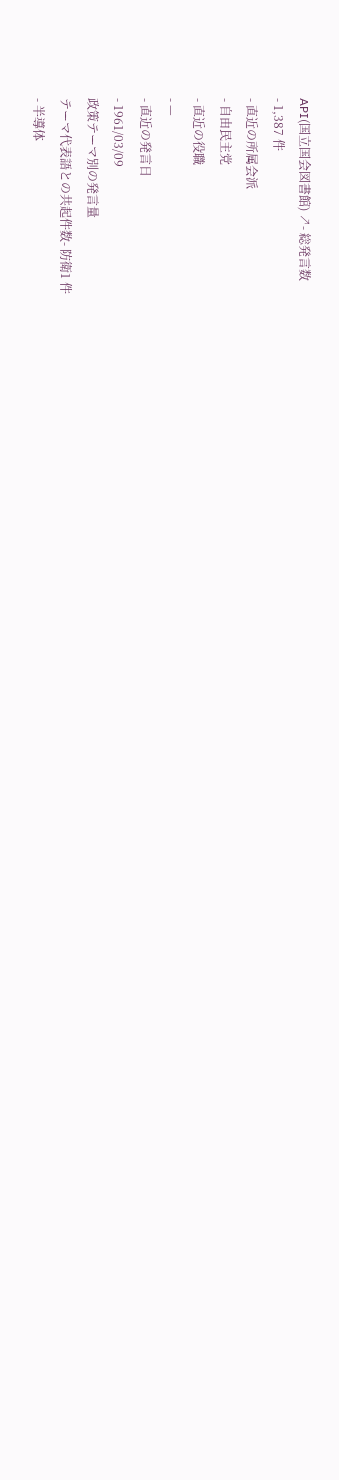API(国立国会図書館) ↗- 総発言数
- 1,387 件
- 直近の所属会派
- 自由民主党
- 直近の役職
- —
- 直近の発言日
- 1961/03/09
政策テーマ別の発言量
テーマ代表語との共起件数- 防衛1 件
- 半導体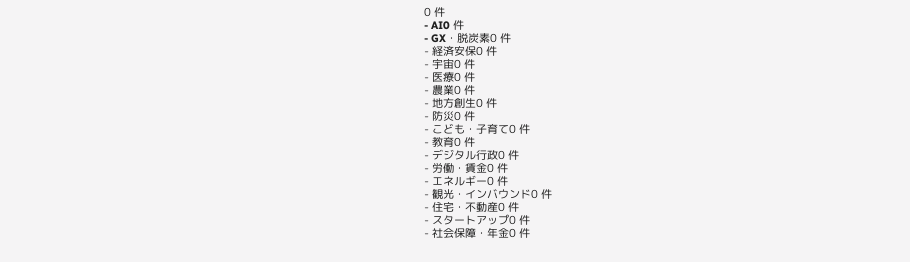0 件
- AI0 件
- GX・脱炭素0 件
- 経済安保0 件
- 宇宙0 件
- 医療0 件
- 農業0 件
- 地方創生0 件
- 防災0 件
- こども・子育て0 件
- 教育0 件
- デジタル行政0 件
- 労働・賃金0 件
- エネルギー0 件
- 観光・インバウンド0 件
- 住宅・不動産0 件
- スタートアップ0 件
- 社会保障・年金0 件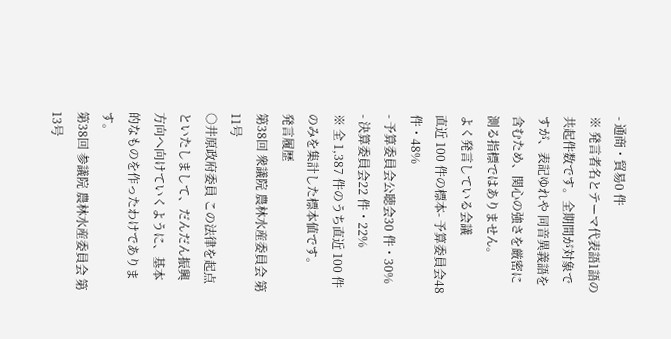- 通商・貿易0 件
※ 発言者名とテーマ代表語1語の共起件数です。全期間が対象ですが、表記ゆれや 同音異義語を含むため、関心の強さを厳密に測る指標ではありません。
よく発言している会議
直近 100 件の標本- 予算委員会48 件・48%
- 予算委員会公聴会30 件・30%
- 決算委員会22 件・22%
※ 全 1,387 件のうち直近 100 件のみを集計した標本値です。
発言履歴
第38回 衆議院 農林水産委員会 第11号
○井原政府委員 この法律を起点といたしまして、だんだん振興方向へ向けていくように、基本的なものを作ったわけであります。
第38回 参議院 農林水産委員会 第13号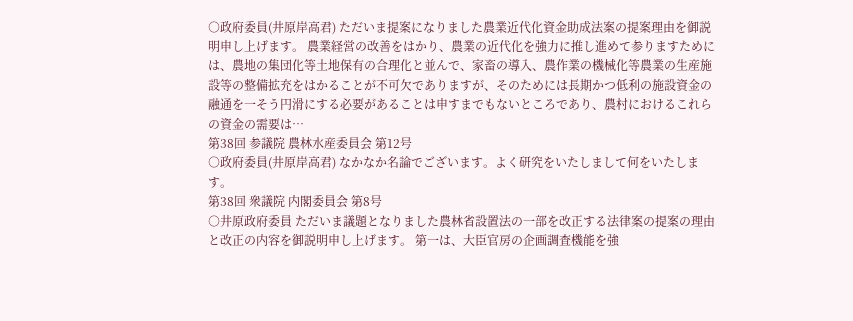○政府委員(井原岸高君) ただいま提案になりました農業近代化資金助成法案の提案理由を御説明申し上げます。 農業経営の改善をはかり、農業の近代化を強力に推し進めて参りますためには、農地の集団化等土地保有の合理化と並んで、家畜の導入、農作業の機械化等農業の生産施設等の整備拡充をはかることが不可欠でありますが、そのためには長期かつ低利の施設資金の融通を一そう円滑にする必要があることは申すまでもないところであり、農村におけるこれらの資金の需要は…
第38回 参議院 農林水産委員会 第12号
○政府委員(井原岸高君) なかなか名論でございます。よく研究をいたしまして何をいたします。
第38回 衆議院 内閣委員会 第8号
○井原政府委員 ただいま議題となりました農林省設置法の一部を改正する法律案の提案の理由と改正の内容を御説明申し上げます。 第一は、大臣官房の企画調査機能を強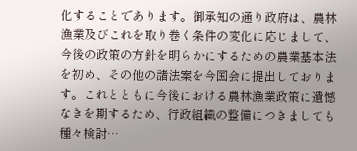化することであります。御承知の通り政府は、農林漁業及びこれを取り巻く条件の変化に応じまして、今後の政策の方針を明らかにするための農業基本法を初め、その他の諸法案を今国会に提出しております。これとともに今後における農林漁業政策に遺憾なきを期するため、行政組織の整備につきましても種々検討…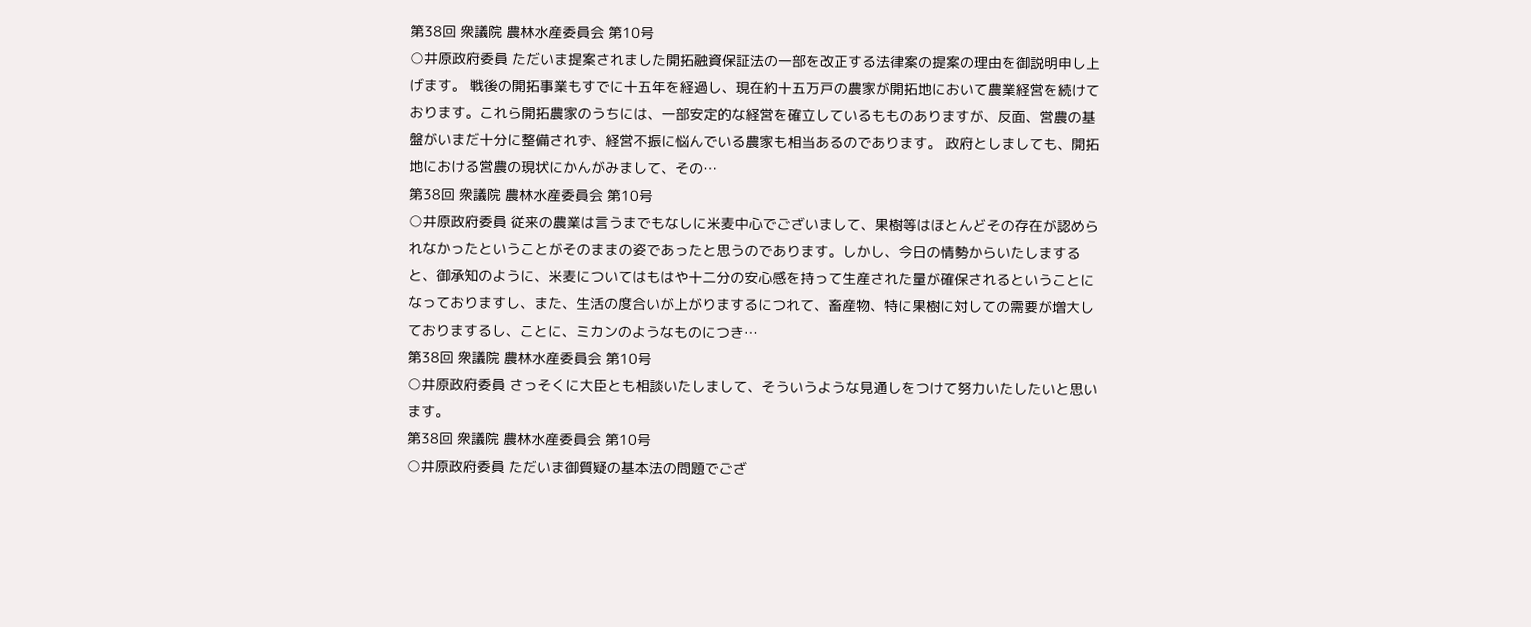第38回 衆議院 農林水産委員会 第10号
○井原政府委員 ただいま提案されました開拓融資保証法の一部を改正する法律案の提案の理由を御説明申し上げます。 戦後の開拓事業もすでに十五年を経過し、現在約十五万戸の農家が開拓地において農業経営を続けております。これら開拓農家のうちには、一部安定的な経営を確立しているもものありますが、反面、営農の基盤がいまだ十分に整備されず、経営不振に悩んでいる農家も相当あるのであります。 政府としましても、開拓地における営農の現状にかんがみまして、その…
第38回 衆議院 農林水産委員会 第10号
○井原政府委員 従来の農業は言うまでもなしに米麦中心でございまして、果樹等はほとんどその存在が認められなかったということがそのままの姿であったと思うのであります。しかし、今日の情勢からいたしますると、御承知のように、米麦についてはもはや十二分の安心感を持って生産された量が確保されるということになっておりますし、また、生活の度合いが上がりまするにつれて、畜産物、特に果樹に対しての需要が増大しておりまするし、ことに、ミカンのようなものにつき…
第38回 衆議院 農林水産委員会 第10号
○井原政府委員 さっそくに大臣とも相談いたしまして、そういうような見通しをつけて努力いたしたいと思います。
第38回 衆議院 農林水産委員会 第10号
○井原政府委員 ただいま御質疑の基本法の問題でござ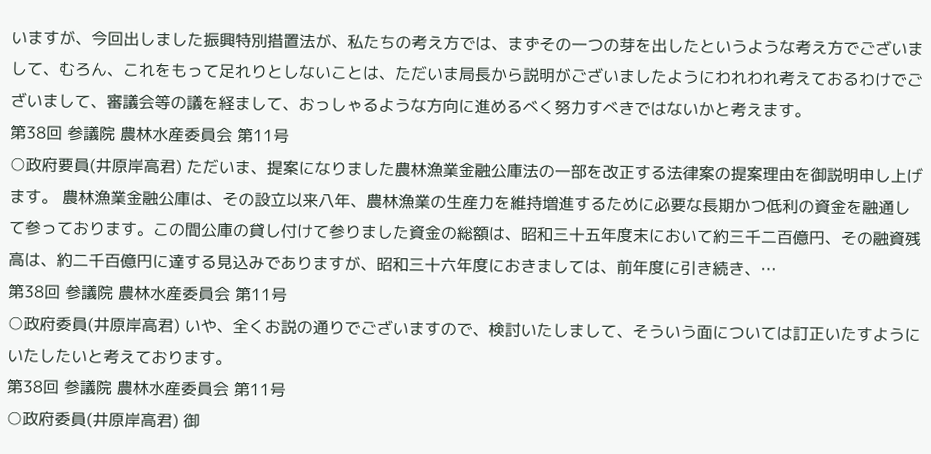いますが、今回出しました振興特別措置法が、私たちの考え方では、まずその一つの芽を出したというような考え方でございまして、むろん、これをもって足れりとしないことは、ただいま局長から説明がございましたようにわれわれ考えておるわけでございまして、審議会等の議を経まして、おっしゃるような方向に進めるべく努力すべきではないかと考えます。
第38回 参議院 農林水産委員会 第11号
○政府要員(井原岸高君) ただいま、提案になりました農林漁業金融公庫法の一部を改正する法律案の提案理由を御説明申し上げます。 農林漁業金融公庫は、その設立以来八年、農林漁業の生産力を維持増進するために必要な長期かつ低利の資金を融通して参っております。この間公庫の貸し付けて参りました資金の総額は、昭和三十五年度末において約三千二百億円、その融資残高は、約二千百億円に達する見込みでありますが、昭和三十六年度におきましては、前年度に引き続き、…
第38回 参議院 農林水産委員会 第11号
○政府委員(井原岸高君) いや、全くお説の通りでございますので、検討いたしまして、そういう面については訂正いたすようにいたしたいと考えております。
第38回 参議院 農林水産委員会 第11号
○政府委員(井原岸高君) 御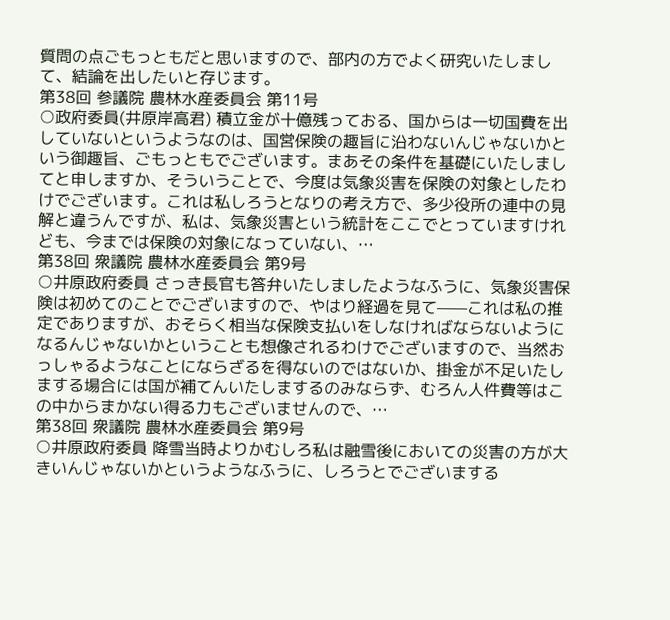質問の点ごもっともだと思いますので、部内の方でよく研究いたしまして、結論を出したいと存じます。
第38回 参議院 農林水産委員会 第11号
○政府委員(井原岸高君) 積立金が十億残っておる、国からは一切国費を出していないというようなのは、国営保険の趣旨に沿わないんじゃないかという御趣旨、ごもっともでございます。まあその条件を基礎にいたしましてと申しますか、そういうことで、今度は気象災害を保険の対象としたわけでございます。これは私しろうとなりの考え方で、多少役所の連中の見解と違うんですが、私は、気象災害という統計をここでとっていますけれども、今までは保険の対象になっていない、…
第38回 衆議院 農林水産委員会 第9号
○井原政府委員 さっき長官も答弁いたしましたようなふうに、気象災害保険は初めてのことでございますので、やはり経過を見て——これは私の推定でありますが、おそらく相当な保険支払いをしなければならないようになるんじゃないかということも想像されるわけでございますので、当然おっしゃるようなことにならざるを得ないのではないか、掛金が不足いたしまする場合には国が補てんいたしまするのみならず、むろん人件費等はこの中からまかない得る力もございませんので、…
第38回 衆議院 農林水産委員会 第9号
○井原政府委員 降雪当時よりかむしろ私は融雪後においての災害の方が大きいんじゃないかというようなふうに、しろうとでございまする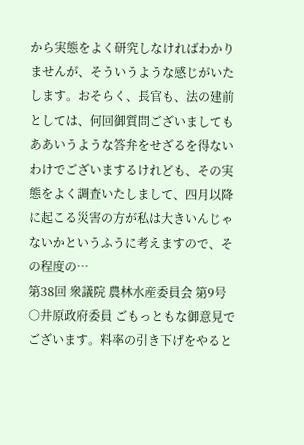から実態をよく研究しなければわかりませんが、そういうような感じがいたします。おそらく、長官も、法の建前としては、何回御質問ございましてもああいうような答弁をせざるを得ないわけでございまするけれども、その実態をよく調査いたしまして、四月以降に起こる災害の方が私は大きいんじゃないかというふうに考えますので、その程度の…
第38回 衆議院 農林水産委員会 第9号
○井原政府委員 ごもっともな御意見でございます。料率の引き下げをやると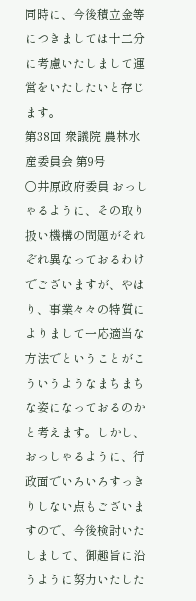同時に、今後積立金等につきましては十二分に考慮いたしまして運営をいたしたいと存じます。
第38回 衆議院 農林水産委員会 第9号
○井原政府委員 おっしゃるように、その取り扱い機構の問題がそれぞれ異なっておるわけでございますが、やはり、事業々々の特質によりまして一応適当な方法でということがこういうようなまちまちな姿になっておるのかと考えます。しかし、おっしゃるように、行政面でいろいろすっきりしない点もございますので、今後検討いたしまして、御趣旨に沿うように努力いたした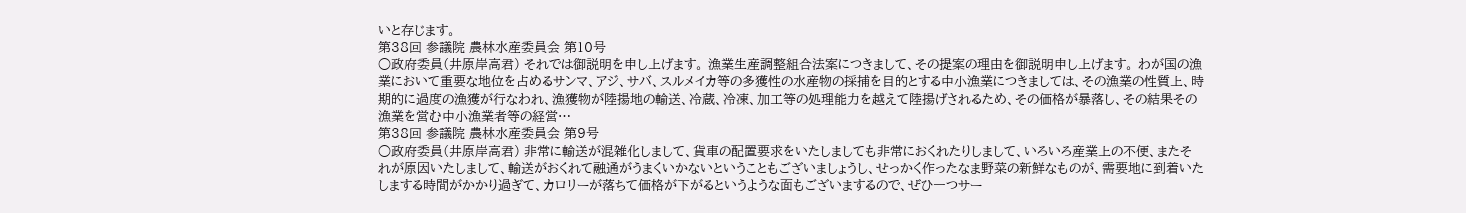いと存じます。
第38回 参議院 農林水産委員会 第10号
○政府委員(井原岸高君) それでは御説明を申し上げます。 漁業生産調整組合法案につきまして、その提案の理由を御説明申し上げます。 わが国の漁業において重要な地位を占めるサンマ、アジ、サバ、スルメイカ等の多獲性の水産物の採捕を目的とする中小漁業につきましては、その漁業の性質上、時期的に過度の漁獲が行なわれ、漁獲物が陸揚地の輸送、冷蔵、冷凍、加工等の処理能力を越えて陸揚げされるため、その価格が暴落し、その結果その漁業を営む中小漁業者等の経営…
第38回 参議院 農林水産委員会 第9号
○政府委員(井原岸高君) 非常に輸送が混雑化しまして、貨車の配置要求をいたしましても非常におくれたりしまして、いろいろ産業上の不便、またそれが原因いたしまして、輸送がおくれて融通がうまくいかないということもございましょうし、せっかく作ったなま野菜の新鮮なものが、需要地に到着いたしまする時間がかかり過ぎて、カロリーが落ちて価格が下がるというような面もございまするので、ぜひ一つサー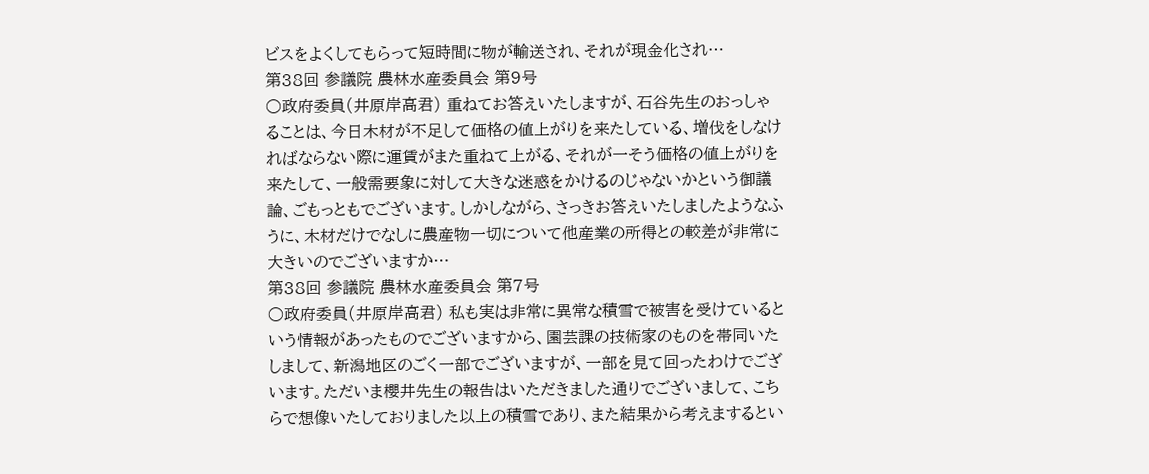ビスをよくしてもらって短時間に物が輸送され、それが現金化され…
第38回 参議院 農林水産委員会 第9号
○政府委員(井原岸高君) 重ねてお答えいたしますが、石谷先生のおっしゃることは、今日木材が不足して価格の値上がりを来たしている、増伐をしなければならない際に運賃がまた重ねて上がる、それが一そう価格の値上がりを来たして、一般需要象に対して大きな迷惑をかけるのじゃないかという御議論、ごもっともでございます。しかしながら、さっきお答えいたしましたようなふうに、木材だけでなしに農産物一切について他産業の所得との較差が非常に大きいのでございますか…
第38回 参議院 農林水産委員会 第7号
○政府委員(井原岸高君) 私も実は非常に異常な積雪で被害を受けているという情報があったものでございますから、園芸課の技術家のものを帯同いたしまして、新潟地区のごく一部でございますが、一部を見て回ったわけでございます。ただいま櫻井先生の報告はいただきました通りでございまして、こちらで想像いたしておりました以上の積雪であり、また結果から考えまするとい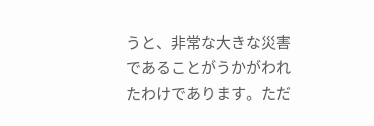うと、非常な大きな災害であることがうかがわれたわけであります。ただ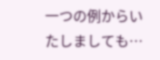一つの例からいたしましても…